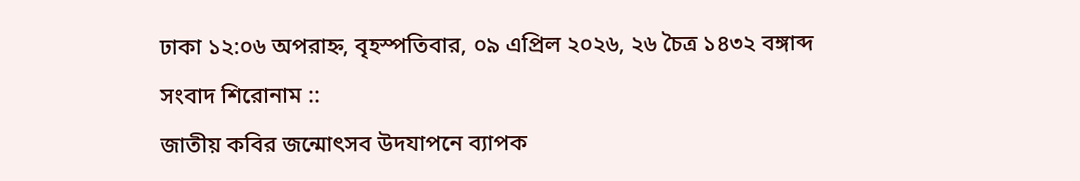ঢাকা ১২:০৬ অপরাহ্ন, বৃহস্পতিবার, ০৯ এপ্রিল ২০২৬, ২৬ চৈত্র ১৪৩২ বঙ্গাব্দ
সংবাদ শিরোনাম ::
জাতীয় কবির জন্মোৎসব উদযাপনে ব্যাপক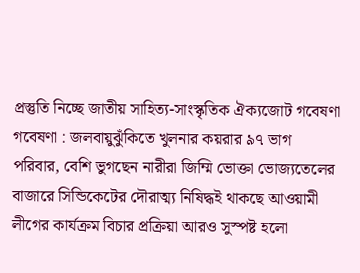প্রস্তুতি নিচ্ছে জাতীয় সাহিত্য-সাংস্কৃতিক ঐক্যজোট গবেষণা গবেষণা : জলবায়ুঝুঁকিতে খুলনার কয়রার ৯৭ ভাগ পরিবার, বেশি ভুগছেন নারীরা জিম্মি ভোক্তা ভোজ্যতেলের বাজারে সিন্ডিকেটের দৌরাত্ম্য নিষিদ্ধই থাকছে আওয়ামী লীগের কার্যক্রম বিচার প্রক্রিয়া আরও সুস্পষ্ট হলো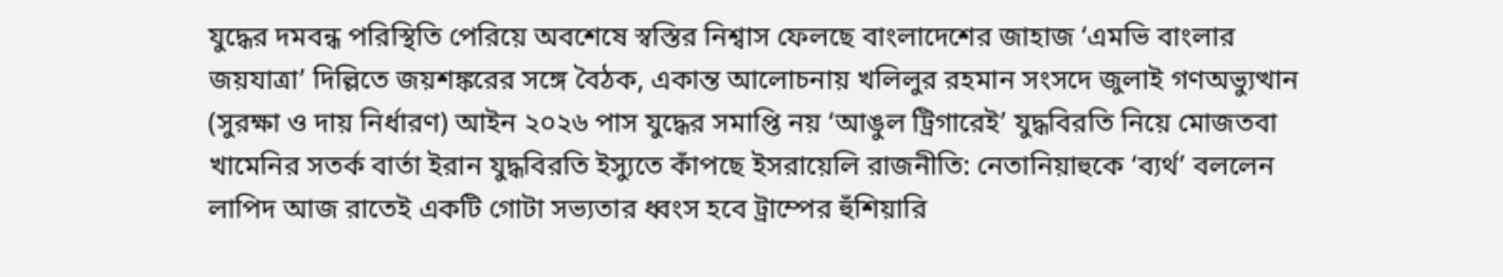যুদ্ধের দমবন্ধ পরিস্থিতি পেরিয়ে অবশেষে স্বস্তির নিশ্বাস ফেলছে বাংলাদেশের জাহাজ ‘এমভি বাংলার জয়যাত্রা’ দিল্লিতে জয়শঙ্করের সঙ্গে বৈঠক, একান্ত আলোচনায় খলিলুর রহমান সংসদে জুলাই গণঅভ্যুত্থান (সুরক্ষা ও দায় নির্ধারণ) আইন ২০২৬ পাস যুদ্ধের সমাপ্তি নয় ‘আঙুল ট্রিগারেই’ যুদ্ধবিরতি নিয়ে মোজতবা খামেনির সতর্ক বার্তা ইরান যুদ্ধবিরতি ইস্যুতে কাঁপছে ইসরায়েলি রাজনীতি: নেতানিয়াহুকে ‘ব্যর্থ’ বললেন লাপিদ আজ রাতেই একটি গোটা সভ্যতার ধ্বংস হবে ট্রাম্পের হুঁশিয়ারি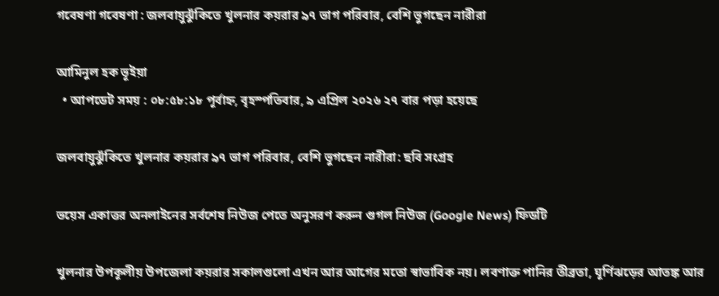গবেষণা গবেষণা : জলবায়ুঝুঁকিতে খুলনার কয়রার ৯৭ ভাগ পরিবার, বেশি ভুগছেন নারীরা

আমিনুল হক ভূইয়া
  • আপডেট সময় : ০৮:৫৮:১৮ পূর্বাহ্ন, বৃহস্পতিবার, ৯ এপ্রিল ২০২৬ ২৭ বার পড়া হয়েছে

জলবায়ুঝুঁকিতে খুলনার কয়রার ৯৭ ভাগ পরিবার, বেশি ভুগছেন নারীরা: ছবি সংগ্রহ

ভয়েস একাত্তর অনলাইনের সর্বশেষ নিউজ পেতে অনুসরণ করুন গুগল নিউজ (Google News) ফিডটি

খুলনার উপকূলীয় উপজেলা কয়রার সকালগুলো এখন আর আগের মতো স্বাভাবিক নয়। লবণাক্ত পানির তীব্রতা, ঘূর্ণিঝড়ের আতঙ্ক আর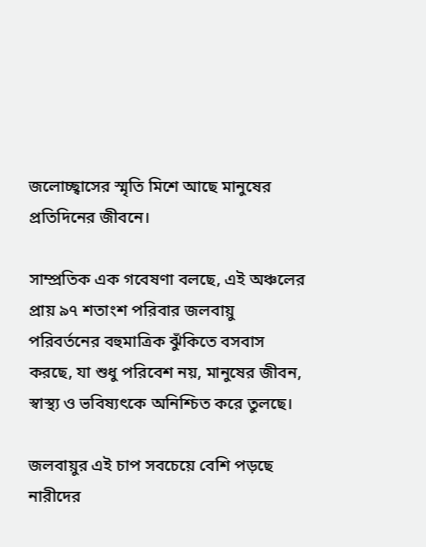জলোচ্ছ্বাসের স্মৃতি মিশে আছে মানুষের প্রতিদিনের জীবনে।

সাম্প্রতিক এক গবেষণা বলছে, এই অঞ্চলের প্রায় ৯৭ শতাংশ পরিবার জলবায়ু পরিবর্তনের বহুমাত্রিক ঝুঁকিতে বসবাস করছে, যা শুধু পরিবেশ নয়, মানুষের জীবন, স্বাস্থ্য ও ভবিষ্যৎকে অনিশ্চিত করে তুলছে।

জলবায়ুর এই চাপ সবচেয়ে বেশি পড়ছে নারীদের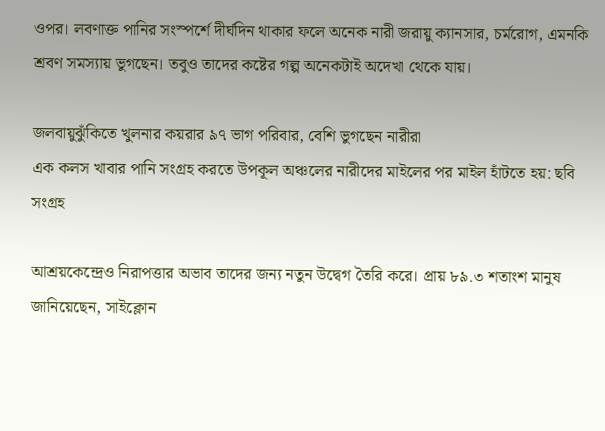ওপর। লবণাক্ত পানির সংস্পর্শে দীর্ঘদিন থাকার ফলে অনেক নারী জরায়ু ক্যানসার, চর্মরোগ, এমনকি শ্রবণ সমস্যায় ভুগছেন। তবুও তাদের কষ্টের গল্প অনেকটাই অদেখা থেকে যায়।

জলবায়ুঝুঁকিতে খুলনার কয়রার ৯৭ ভাগ পরিবার, বেশি ভুগছেন নারীরা
এক কলস খাবার পানি সংগ্রহ করতে উপকূল অঞ্চলের নারীদের মাইলের পর মাইল হাঁটতে হয়: ছবি সংগ্রহ

আশ্রয়কেন্দ্রেও নিরাপত্তার অভাব তাদের জন্য নতুন উদ্বেগ তৈরি করে। প্রায় ৮৯.৩ শতাংশ মানুষ জানিয়েছেন, সাইক্লোন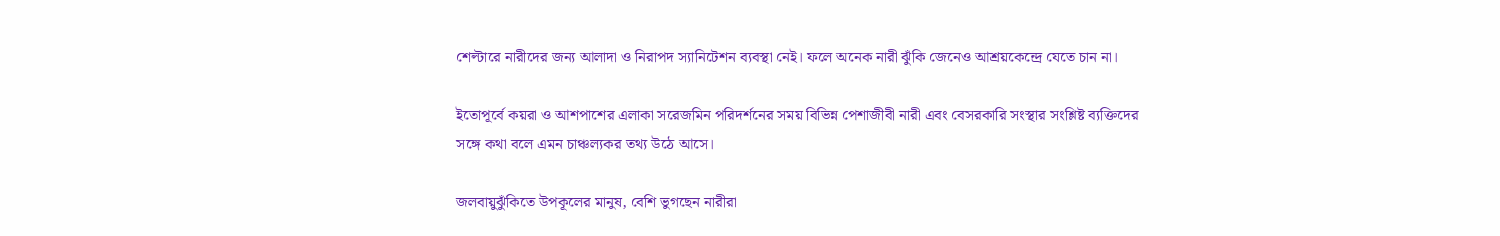শেল্টারে নারীদের জন্য আলাদা ও নিরাপদ স্যানিটেশন ব্যবস্থা নেই। ফলে অনেক নারী ঝুঁকি জেনেও আশ্রয়কেন্দ্রে যেতে চান না।

ইতোপূর্বে কয়রা ও আশপাশের এলাকা সরেজমিন পরিদর্শনের সময় বিভিন্ন পেশাজীবী নারী এবং বেসরকারি সংস্থার সংশ্লিষ্ট ব্যক্তিদের সঙ্গে কথা বলে এমন চাঞ্চল্যকর তথ্য উঠে আসে।

জলবায়ুঝুঁকিতে উপকূলের মানুষ, বেশি ভুগছেন নারীরা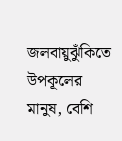জলবায়ুঝুঁকিতে উপকূলের মানুষ, বেশি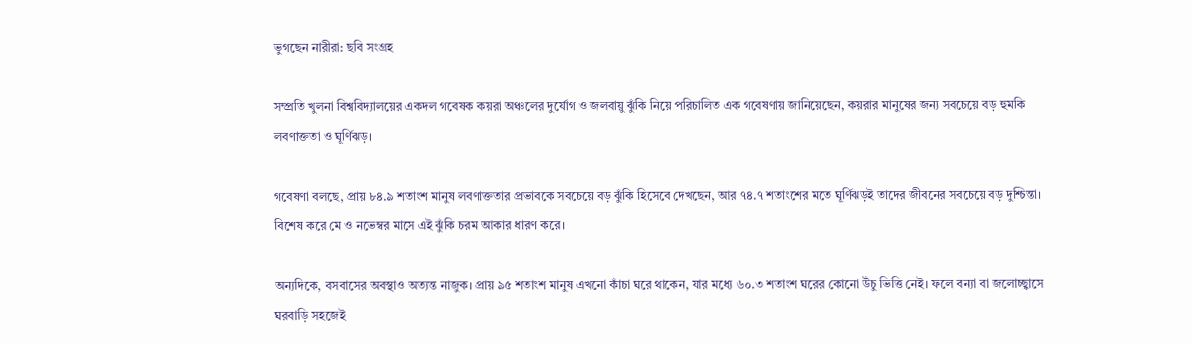ভুগছেন নারীরা: ছবি সংগ্রহ

সম্প্রতি খুলনা বিশ্ববিদ্যালয়ের একদল গবেষক কয়রা অঞ্চলের দুর্যোগ ও জলবায়ু ঝুঁকি নিয়ে পরিচালিত এক গবেষণায় জানিয়েছেন, কয়রার মানুষের জন্য সবচেয়ে বড় হুমকি লবণাক্ততা ও ঘূর্ণিঝড়।

গবেষণা বলছে, প্রায় ৮৪.৯ শতাংশ মানুষ লবণাক্ততার প্রভাবকে সবচেয়ে বড় ঝুঁকি হিসেবে দেখছেন, আর ৭৪.৭ শতাংশের মতে ঘূর্ণিঝড়ই তাদের জীবনের সবচেয়ে বড় দুশ্চিন্তা। বিশেষ করে মে ও নভেম্বর মাসে এই ঝুঁকি চরম আকার ধারণ করে।

অন্যদিকে, বসবাসের অবস্থাও অত্যন্ত নাজুক। প্রায় ৯৫ শতাংশ মানুষ এখনো কাঁচা ঘরে থাকেন, যার মধ্যে ৬০.৩ শতাংশ ঘরের কোনো উঁচু ভিত্তি নেই। ফলে বন্যা বা জলোচ্ছ্বাসে ঘরবাড়ি সহজেই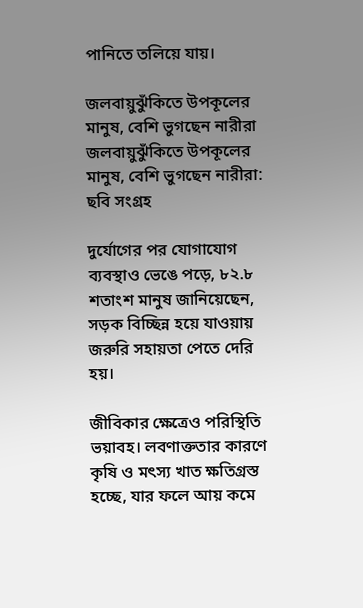পানিতে তলিয়ে যায়।

জলবায়ুঝুঁকিতে উপকূলের মানুষ, বেশি ভুগছেন নারীরা
জলবায়ুঝুঁকিতে উপকূলের মানুষ, বেশি ভুগছেন নারীরা: ছবি সংগ্রহ

দুর্যোগের পর যোগাযোগ ব্যবস্থাও ভেঙে পড়ে, ৮২.৮ শতাংশ মানুষ জানিয়েছেন, সড়ক বিচ্ছিন্ন হয়ে যাওয়ায় জরুরি সহায়তা পেতে দেরি হয়।

জীবিকার ক্ষেত্রেও পরিস্থিতি ভয়াবহ। লবণাক্ততার কারণে কৃষি ও মৎস্য খাত ক্ষতিগ্রস্ত হচ্ছে, যার ফলে আয় কমে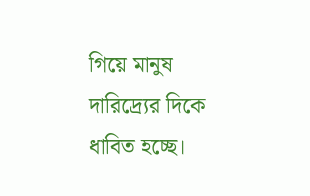গিয়ে মানুষ দারিদ্র্যের দিকে ধাবিত হচ্ছে।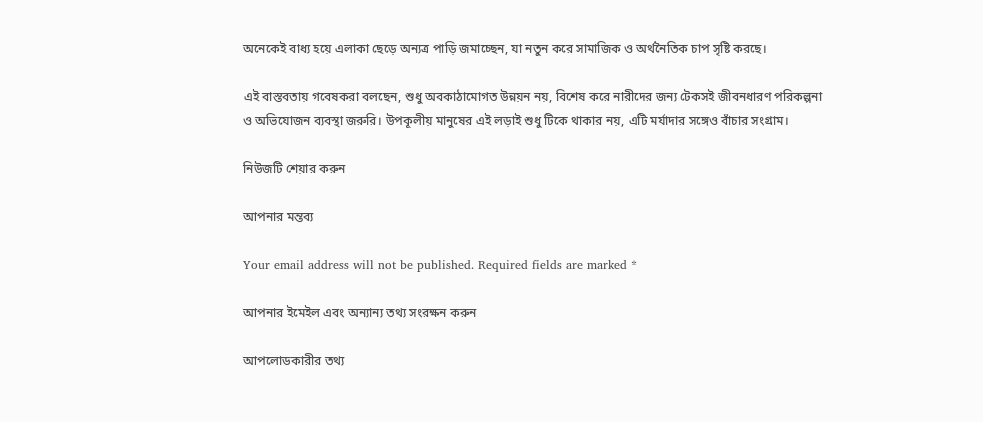অনেকেই বাধ্য হয়ে এলাকা ছেড়ে অন্যত্র পাড়ি জমাচ্ছেন, যা নতুন করে সামাজিক ও অর্থনৈতিক চাপ সৃষ্টি করছে।

এই বাস্তবতায় গবেষকরা বলছেন, শুধু অবকাঠামোগত উন্নয়ন নয়, বিশেষ করে নারীদের জন্য টেকসই জীবনধারণ পরিকল্পনা ও অভিযোজন ব্যবস্থা জরুরি। উপকূলীয় মানুষের এই লড়াই শুধু টিকে থাকার নয়, এটি মর্যাদার সঙ্গেও বাঁচার সংগ্রাম।

নিউজটি শেয়ার করুন

আপনার মন্তব্য

Your email address will not be published. Required fields are marked *

আপনার ইমেইল এবং অন্যান্য তথ্য সংরক্ষন করুন

আপলোডকারীর তথ্য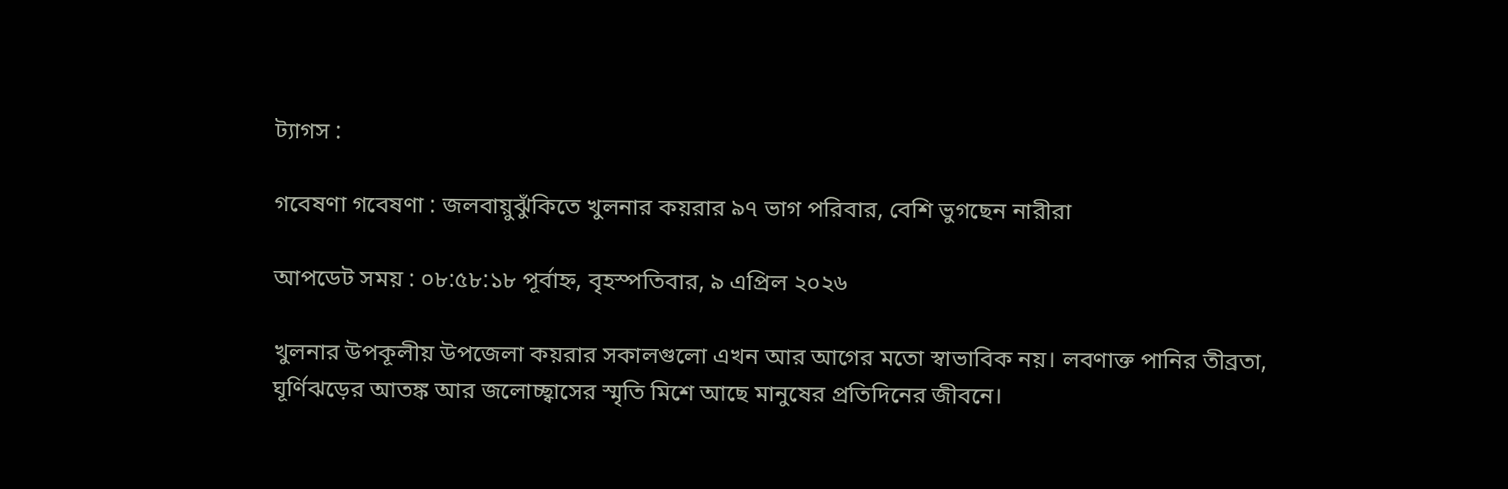ট্যাগস :

গবেষণা গবেষণা : জলবায়ুঝুঁকিতে খুলনার কয়রার ৯৭ ভাগ পরিবার, বেশি ভুগছেন নারীরা

আপডেট সময় : ০৮:৫৮:১৮ পূর্বাহ্ন, বৃহস্পতিবার, ৯ এপ্রিল ২০২৬

খুলনার উপকূলীয় উপজেলা কয়রার সকালগুলো এখন আর আগের মতো স্বাভাবিক নয়। লবণাক্ত পানির তীব্রতা, ঘূর্ণিঝড়ের আতঙ্ক আর জলোচ্ছ্বাসের স্মৃতি মিশে আছে মানুষের প্রতিদিনের জীবনে।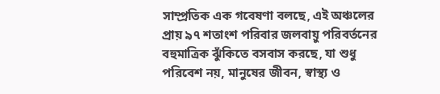সাম্প্রতিক এক গবেষণা বলছে, এই অঞ্চলের প্রায় ৯৭ শতাংশ পরিবার জলবায়ু পরিবর্তনের বহুমাত্রিক ঝুঁকিতে বসবাস করছে, যা শুধু পরিবেশ নয়, মানুষের জীবন, স্বাস্থ্য ও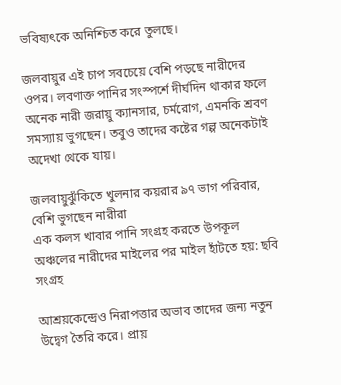ভবিষ্যৎকে অনিশ্চিত করে তুলছে।

জলবায়ুর এই চাপ সবচেয়ে বেশি পড়ছে নারীদের ওপর। লবণাক্ত পানির সংস্পর্শে দীর্ঘদিন থাকার ফলে অনেক নারী জরায়ু ক্যানসার, চর্মরোগ, এমনকি শ্রবণ সমস্যায় ভুগছেন। তবুও তাদের কষ্টের গল্প অনেকটাই অদেখা থেকে যায়।

জলবায়ুঝুঁকিতে খুলনার কয়রার ৯৭ ভাগ পরিবার, বেশি ভুগছেন নারীরা
এক কলস খাবার পানি সংগ্রহ করতে উপকূল অঞ্চলের নারীদের মাইলের পর মাইল হাঁটতে হয়: ছবি সংগ্রহ

আশ্রয়কেন্দ্রেও নিরাপত্তার অভাব তাদের জন্য নতুন উদ্বেগ তৈরি করে। প্রায়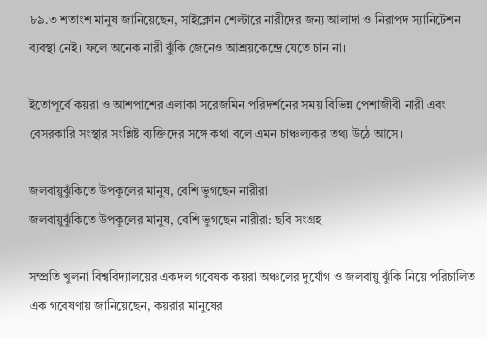৮৯.৩ শতাংশ মানুষ জানিয়েছেন, সাইক্লোন শেল্টারে নারীদের জন্য আলাদা ও নিরাপদ স্যানিটেশন ব্যবস্থা নেই। ফলে অনেক নারী ঝুঁকি জেনেও আশ্রয়কেন্দ্রে যেতে চান না।

ইতোপূর্বে কয়রা ও আশপাশের এলাকা সরেজমিন পরিদর্শনের সময় বিভিন্ন পেশাজীবী নারী এবং বেসরকারি সংস্থার সংশ্লিষ্ট ব্যক্তিদের সঙ্গে কথা বলে এমন চাঞ্চল্যকর তথ্য উঠে আসে।

জলবায়ুঝুঁকিতে উপকূলের মানুষ, বেশি ভুগছেন নারীরা
জলবায়ুঝুঁকিতে উপকূলের মানুষ, বেশি ভুগছেন নারীরা: ছবি সংগ্রহ

সম্প্রতি খুলনা বিশ্ববিদ্যালয়ের একদল গবেষক কয়রা অঞ্চলের দুর্যোগ ও জলবায়ু ঝুঁকি নিয়ে পরিচালিত এক গবেষণায় জানিয়েছেন, কয়রার মানুষের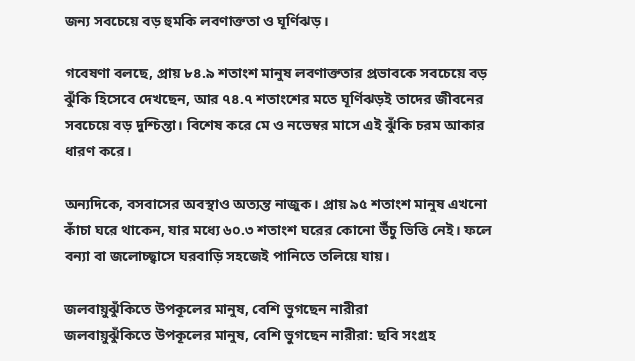জন্য সবচেয়ে বড় হুমকি লবণাক্ততা ও ঘূর্ণিঝড়।

গবেষণা বলছে, প্রায় ৮৪.৯ শতাংশ মানুষ লবণাক্ততার প্রভাবকে সবচেয়ে বড় ঝুঁকি হিসেবে দেখছেন, আর ৭৪.৭ শতাংশের মতে ঘূর্ণিঝড়ই তাদের জীবনের সবচেয়ে বড় দুশ্চিন্তা। বিশেষ করে মে ও নভেম্বর মাসে এই ঝুঁকি চরম আকার ধারণ করে।

অন্যদিকে, বসবাসের অবস্থাও অত্যন্ত নাজুক। প্রায় ৯৫ শতাংশ মানুষ এখনো কাঁচা ঘরে থাকেন, যার মধ্যে ৬০.৩ শতাংশ ঘরের কোনো উঁচু ভিত্তি নেই। ফলে বন্যা বা জলোচ্ছ্বাসে ঘরবাড়ি সহজেই পানিতে তলিয়ে যায়।

জলবায়ুঝুঁকিতে উপকূলের মানুষ, বেশি ভুগছেন নারীরা
জলবায়ুঝুঁকিতে উপকূলের মানুষ, বেশি ভুগছেন নারীরা: ছবি সংগ্রহ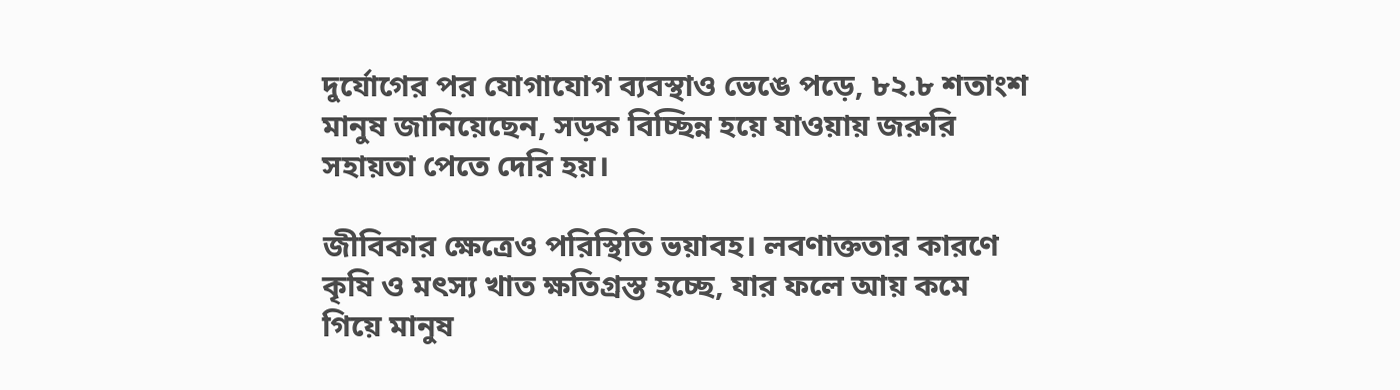দুর্যোগের পর যোগাযোগ ব্যবস্থাও ভেঙে পড়ে, ৮২.৮ শতাংশ মানুষ জানিয়েছেন, সড়ক বিচ্ছিন্ন হয়ে যাওয়ায় জরুরি সহায়তা পেতে দেরি হয়।

জীবিকার ক্ষেত্রেও পরিস্থিতি ভয়াবহ। লবণাক্ততার কারণে কৃষি ও মৎস্য খাত ক্ষতিগ্রস্ত হচ্ছে, যার ফলে আয় কমে গিয়ে মানুষ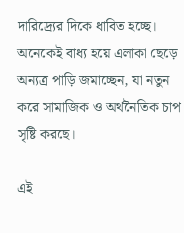দারিদ্র্যের দিকে ধাবিত হচ্ছে। অনেকেই বাধ্য হয়ে এলাকা ছেড়ে অন্যত্র পাড়ি জমাচ্ছেন, যা নতুন করে সামাজিক ও অর্থনৈতিক চাপ সৃষ্টি করছে।

এই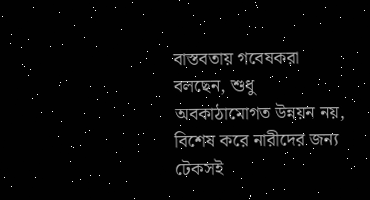বাস্তবতায় গবেষকরা বলছেন, শুধু অবকাঠামোগত উন্নয়ন নয়, বিশেষ করে নারীদের জন্য টেকসই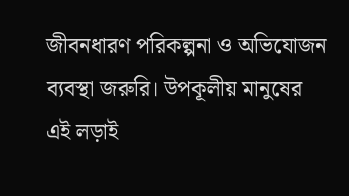জীবনধারণ পরিকল্পনা ও অভিযোজন ব্যবস্থা জরুরি। উপকূলীয় মানুষের এই লড়াই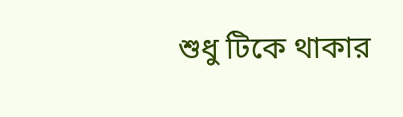শুধু টিকে থাকার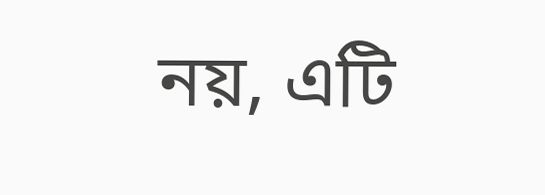নয়, এটি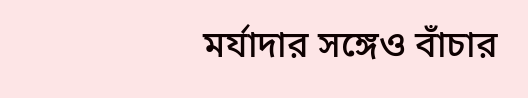মর্যাদার সঙ্গেও বাঁচার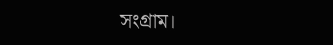সংগ্রাম।